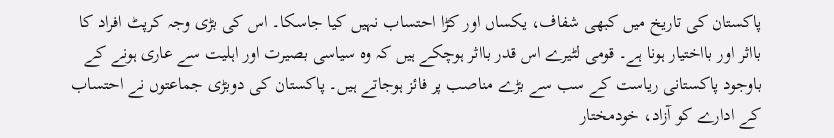پاکستان کی تاریخ میں کبھی شفاف، یکساں اور کڑا احتساب نہیں کیا جاسکا۔ اس کی بڑی وجہ کرپٹ افراد کا بااثر اور بااختیار ہونا ہے۔ قومی لٹیرے اس قدر بااثر ہوچکے ہیں کہ وہ سیاسی بصیرت اور اہلیت سے عاری ہونے کے باوجود پاکستانی ریاست کے سب سے بڑے مناصب پر فائز ہوجاتے ہیں۔ پاکستان کی دوبڑی جماعتوں نے احتساب کے ادارے کو آزاد، خودمختار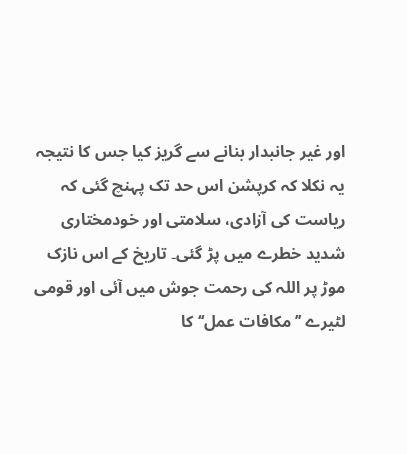اور غیر جانبدار بنانے سے گریز کیا جس کا نتیجہ یہ نکلا کہ کرپشن اس حد تک پہنچ گئی کہ ریاست کی آزادی، سلامتی اور خودمختاری شدید خطرے میں پڑ گئی۔ تاریخ کے اس نازک موڑ پر اللہ کی رحمت جوش میں آئی اور قومی لٹیرے ’’مکافات عمل‘‘ کا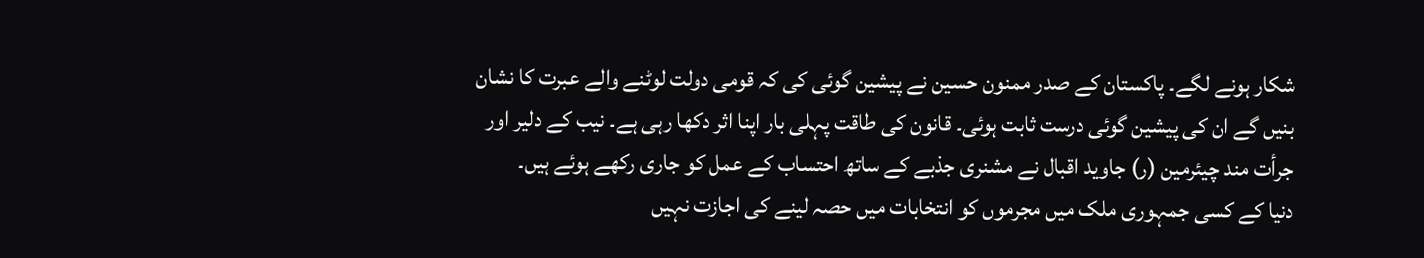شکار ہونے لگے۔ پاکستان کے صدر ممنون حسین نے پیشین گوئی کی کہ قومی دولت لوٹنے والے عبرت کا نشان بنیں گے ان کی پیشین گوئی درست ثابت ہوئی۔ قانون کی طاقت پہلی بار اپنا اثر دکھا رہی ہے۔ نیب کے دلیر اور جرأت مند چیئرمین (ر) جاوید اقبال نے مشنری جذبے کے ساتھ احتساب کے عمل کو جاری رکھے ہوئے ہیں۔
دنیا کے کسی جمہوری ملک میں مجرموں کو انتخابات میں حصہ لینے کی اجازت نہیں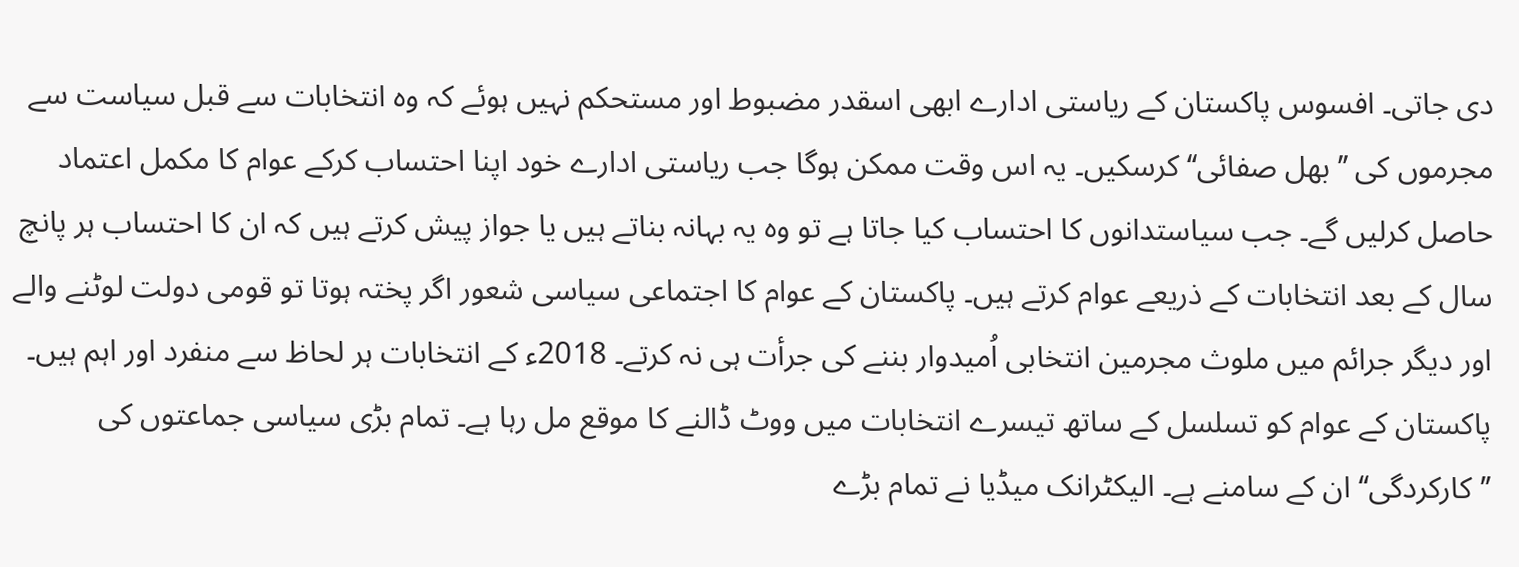دی جاتی۔ افسوس پاکستان کے ریاستی ادارے ابھی اسقدر مضبوط اور مستحکم نہیں ہوئے کہ وہ انتخابات سے قبل سیاست سے مجرموں کی ’’بھل صفائی‘‘ کرسکیں۔ یہ اس وقت ممکن ہوگا جب ریاستی ادارے خود اپنا احتساب کرکے عوام کا مکمل اعتماد حاصل کرلیں گے۔ جب سیاستدانوں کا احتساب کیا جاتا ہے تو وہ یہ بہانہ بناتے ہیں یا جواز پیش کرتے ہیں کہ ان کا احتساب ہر پانچ سال کے بعد انتخابات کے ذریعے عوام کرتے ہیں۔ پاکستان کے عوام کا اجتماعی سیاسی شعور اگر پختہ ہوتا تو قومی دولت لوٹنے والے اور دیگر جرائم میں ملوث مجرمین انتخابی اُمیدوار بننے کی جرأت ہی نہ کرتے۔ 2018ء کے انتخابات ہر لحاظ سے منفرد اور اہم ہیں۔ پاکستان کے عوام کو تسلسل کے ساتھ تیسرے انتخابات میں ووٹ ڈالنے کا موقع مل رہا ہے۔ تمام بڑی سیاسی جماعتوں کی ’’کارکردگی‘‘ ان کے سامنے ہے۔ الیکٹرانک میڈیا نے تمام بڑے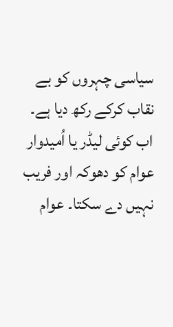سیاسی چہروں کو بے نقاب کرکے رکھ دیا ہے۔ اب کوئی لیڈر یا اُمیدوار عوام کو دھوکہ اور فریب نہیں دے سکتا۔ عوام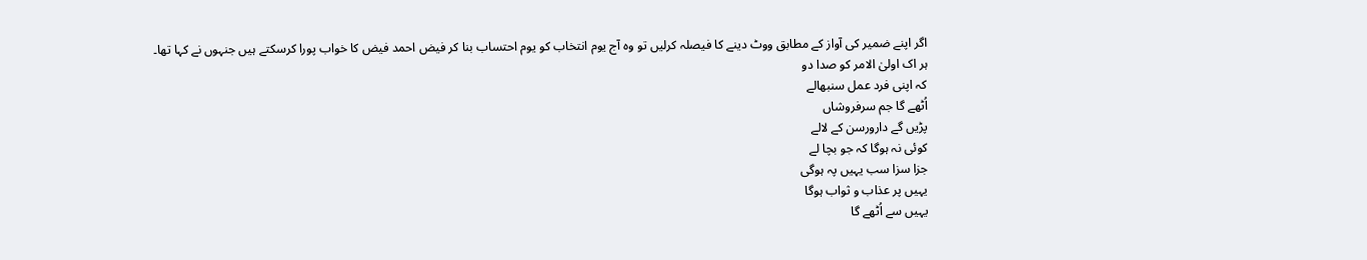اگر اپنے ضمیر کی آواز کے مطابق ووٹ دینے کا فیصلہ کرلیں تو وہ آج یوم انتخاب کو یوم احتساب بنا کر فیض احمد فیض کا خواب پورا کرسکتے ہیں جنہوں نے کہا تھا۔
ہر اک اولیٰ الامر کو صدا دو
کہ اپنی فرد عمل سنبھالے
اُٹھے گا جم سرفروشاں
پڑیں گے دارورسن کے لالے
کوئی نہ ہوگا کہ جو بچا لے
جزا سزا سب یہیں پہ ہوگی
یہیں پر عذاب و ثواب ہوگا
یہیں سے اُٹھے گا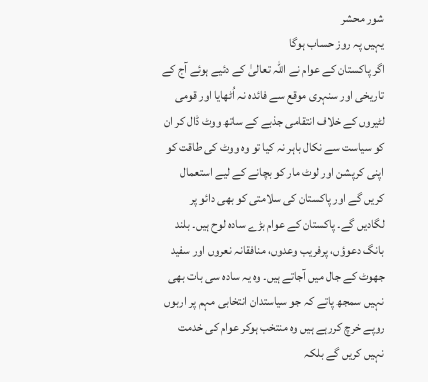شور محشر
یہیں پہ روز حساب ہوگا
اگر پاکستان کے عوام نے اللہ تعالیٰ کے دئیے ہوئے آج کے تاریخی اور سنہری موقع سے فائدہ نہ اُٹھایا اور قومی لٹیروں کے خلاف انتقامی جذبے کے ساتھ ووٹ ڈال کر ان کو سیاست سے نکال باہر نہ کیا تو وہ ووٹ کی طاقت کو اپنی کرپشن اور لوٹ مار کو بچانے کے لیے استعمال کریں گے اور پاکستان کی سلامتی کو بھی دائو پر لگادیں گے۔ پاکستان کے عوام بڑے سادہ لوح ہیں۔ بلند بانگ دعوؤں، پرفریب وعدوں، منافقانہ نعروں اور سفید جھوٹ کے جال میں آجاتے ہیں۔ وہ یہ سادہ سی بات بھی نہیں سمجھ پاتے کہ جو سیاستدان انتخابی مہم پر اربوں روپے خرچ کررہے ہیں وہ منتخب ہوکر عوام کی خدمت نہیں کریں گے بلکہ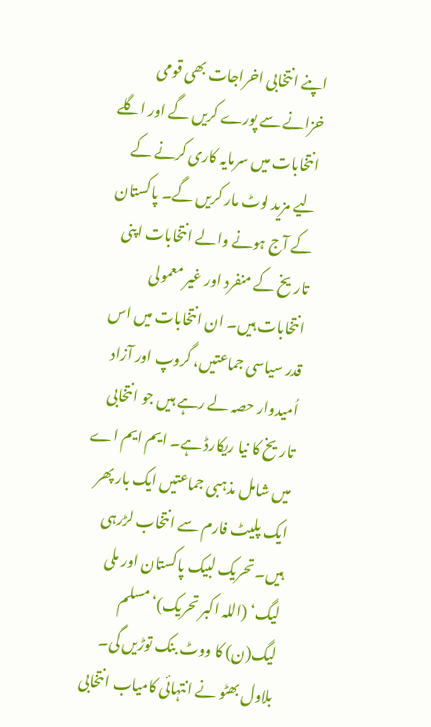اپنے انتخابی اخراجات بھی قومی خزانے سے پورے کریں گے اور اگلے انتخابات میں سرمایہ کاری کرنے کے لیے مزید لوٹ مار کریں گے۔ پاکستان کے آج ہونے والے انتخابات اپنی تاریخ کے منفرد اور غیر معمولی انتخابات ہیں۔ ان انتخابات میں اس قدر سیاسی جماعتیں، گروپ اور آزاد اُمیدوار حصہ لے رہے ہیں جو انتخابی تاریخ کا نیا ریکارڈ ہے۔ ایم ایم اے میں شامل مذہبی جماعتیں ایک بار پھر ایک پلیٹ فارم سے انتخاب لڑرہی ہیں۔ تحریک لبیک پاکستان اور ملی لیگ‘ (اللہ اکبر تحریک)‘ مسلم لیگ(ن) کا ووٹ بنک توڑیں گی۔ بلاول بھٹو نے انتہائی کامیاب انتخابی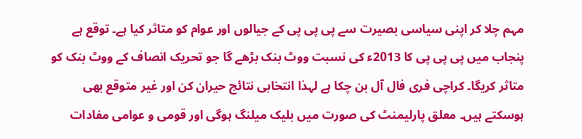مہم چلا کر اپنی سیاسی بصیرت سے پی پی پی کے جیالوں اور عوام کو متاثر کیا ہے۔ توقع ہے پنجاب میں پی پی پی کا 2013ء کی نسبت ووٹ بنک بڑھے گا جو تحریک انصاف کے ووٹ بنک کو متاثر کریگا۔ کراچی فری فال آل بن چکا ہے لہذا انتخابی نتائج حیران کن اور غیر متوقع بھی ہوسکتے ہیں۔ معلق پارلیمنٹ کی صورت میں بلیک میلنگ ہوگی اور قومی و عوامی مفادات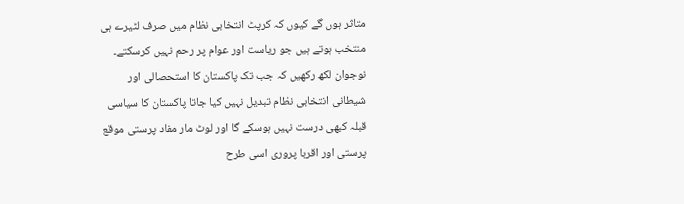متاثر ہوں گے کیوں کہ کرپٹ انتخابی نظام میں صرف لٹیرے ہی منتخب ہوتے ہیں جو ریاست اور عوام پر رحم نہیں کرسکتے۔ نوجوان لکھ رکھیں کہ جب تک پاکستان کا استحصالی اور شیطانی انتخابی نظام تبدیل نہیں کیا جاتا پاکستان کا سیاسی قبلہ کبھی درست نہیں ہوسکے گا اور لوٹ مار مفاد پرستی موقع پرستی اور اقربا پروری اسی طرح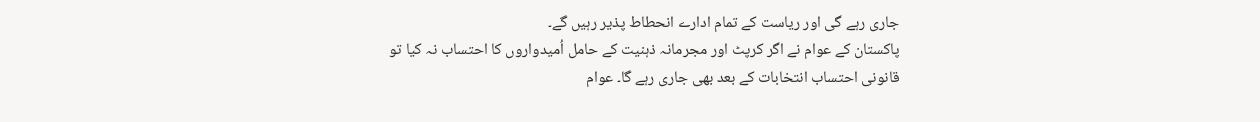جاری رہے گی اور ریاست کے تمام ادارے انحطاط پذیر رہیں گے۔
پاکستان کے عوام نے اگر کرپٹ اور مجرمانہ ذہنیت کے حامل اُمیدواروں کا احتساب نہ کیا تو قانونی احتساب انتخابات کے بعد بھی جاری رہے گا۔ عوام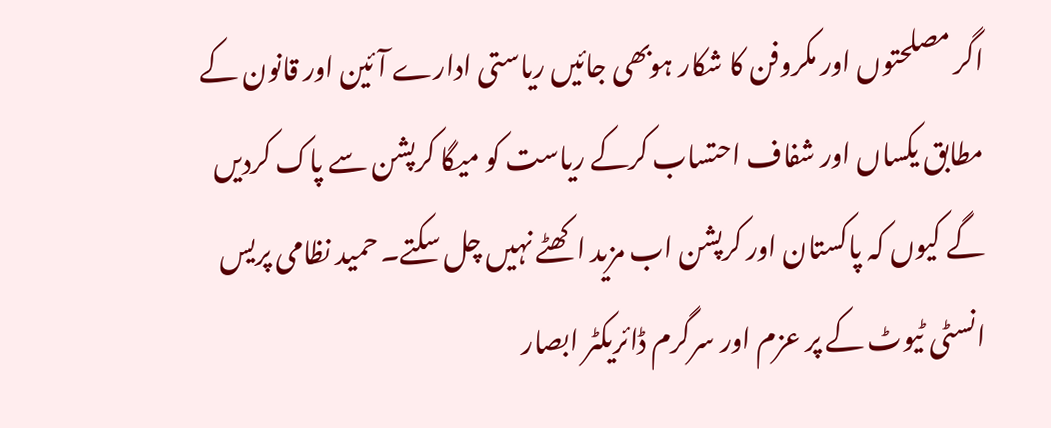اگر مصلحتوں اور مکروفن کا شکار ہوبھی جائیں ریاستی ادارے آئین اور قانون کے مطابق یکساں اور شفاف احتساب کرکے ریاست کو میگا کرپشن سے پاک کردیں گے کیوں کہ پاکستان اور کرپشن اب مزید اکھٹے نہیں چل سکتے۔ حمید نظامی پریس انسٹی ٹیوٹ کے پر عزم اور سرگرم ڈائریکٹر ابصار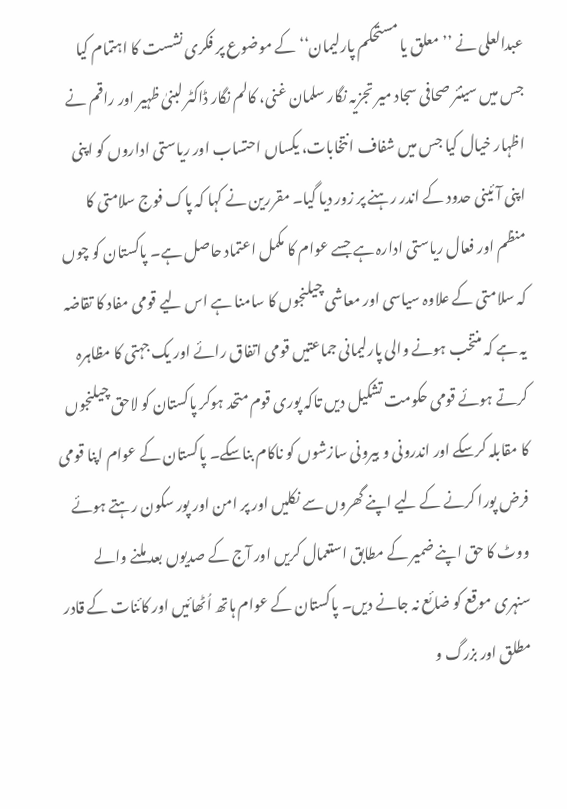عبدالعلی نے ’’معلق یا مستحکم پارلیمان‘‘ کے موضوع پر فکری نشست کا اہتمام کیا جس میں سینئر صحافی سجاد میر تجزیہ نگار سلمان غنی، کالم نگار ڈاکٹر لبنیٰ ظہیر اور راقم نے اظہار خیال کیا جس میں شفاف انتخابات، یکساں احتساب اور ریاستی اداروں کو اپنی اپنی آئینی حدود کے اندر رہنے پر زور دیا گیا۔ مقررین نے کہا کہ پاک فوج سلامتی کا منظم اور فعال ریاستی ادارہ ہے جسے عوام کا مکمل اعتماد حاصل ہے۔ پاکستان کو چوں کہ سلامتی کے علاوہ سیاسی اور معاشی چیلنجوں کا سامنا ہے اس لیے قومی مفاد کا تقاضہ یہ ہے کہ منتخب ہونے والی پارلیمانی جماعتیں قومی اتفاق رائے اور یک جہتی کا مظاہرہ کرتے ہوئے قومی حکومت تشکیل دیں تاکہ پوری قوم متحد ہوکر پاکستان کو لاحق چیلنجوں کا مقابلہ کرسکے اور اندرونی و بیرونی سازشوں کو ناکام بناسکے۔ پاکستان کے عوام اپنا قومی فرض پورا کرنے کے لیے اپنے گھروں سے نکلیں اور پر امن اور پور سکون رہتے ہوئے ووٹ کا حق اپنے ضمیر کے مطابق استعمال کریں اور آج کے صدیوں بعد ملنے والے سنہری موقع کو ضائع نہ جانے دیں۔ پاکستان کے عوام ہاتھ اُٹھائیں اور کائنات کے قادر مطلق اور بزرگ و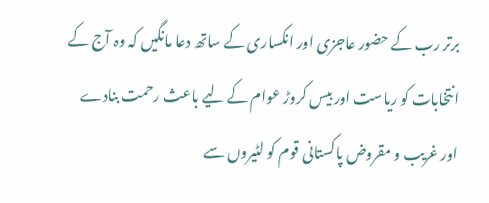برتر رب کے حضور عاجزی اور انکساری کے ساتھ دعا مانگیں کہ وہ آج کے انتخابات کو ریاست اور بیس کروڑ عوام کے لیے باعث رحمت بنادے اور غریب و مقروض پاکستانی قوم کو لٹیروں سے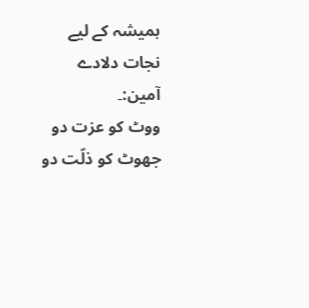ہمیشہ کے لیے نجات دلادے آمین:۔
ووٹ کو عزت دو
جھوٹ کو ذلّت دو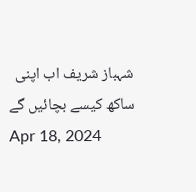شہباز شریف اب اپنی ساکھ کیسے بچائیں گے
Apr 18, 2024